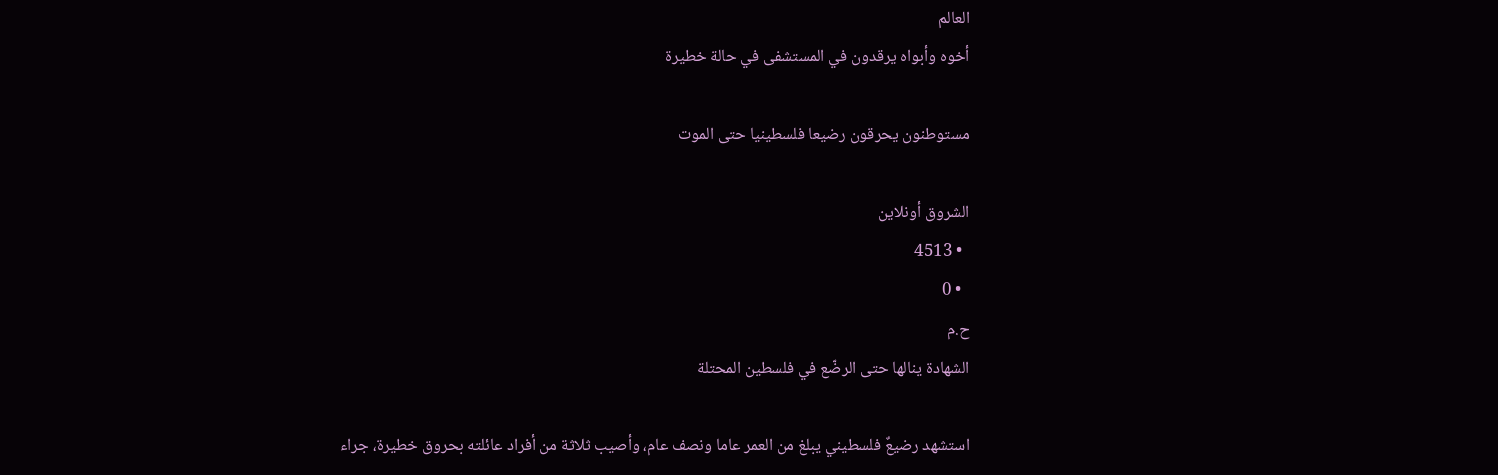العالم
أخوه وأبواه يرقدون في المستشفى في حالة خطيرة

مستوطنون يحرقون رضيعا فلسطينيا حتى الموت

الشروق أونلاين
  • 4513
  • 0
ح.م
الشهادة ينالها حتى الرضّع في فلسطين المحتلة

استشهد رضيعٌ فلسطيني يبلغ من العمر عاما ونصف عام، وأصيب ثلاثة من أفراد عائلته بحروق خطيرة، جراء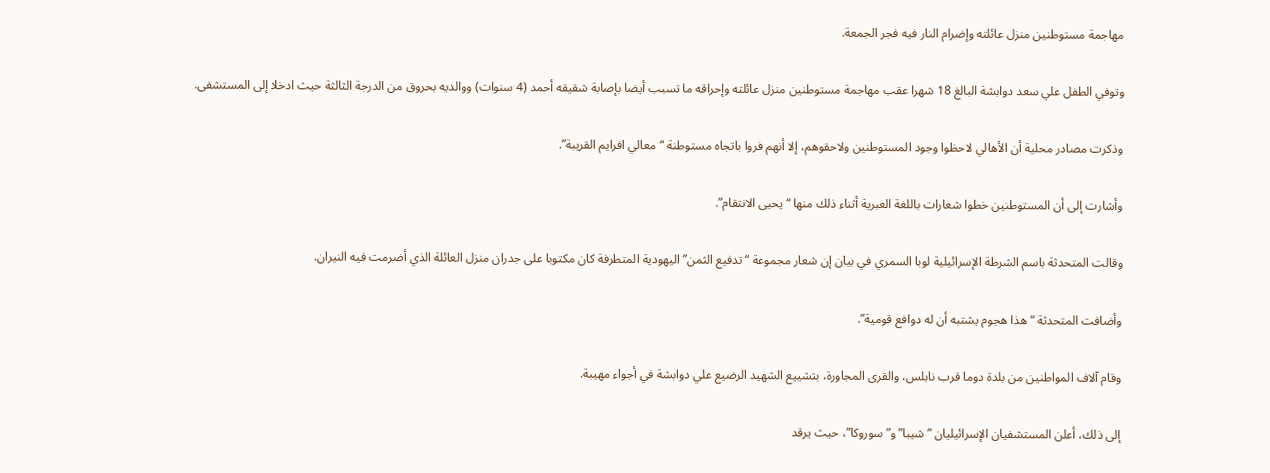مهاجمة مستوطنين منزل عائلته وإضرام النار فيه فجر الجمعة.

وتوفي الطفل علي سعد دوابشة البالغ 18 شهرا عقب مهاجمة مستوطنين منزل عائلته وإحراقه ما تسبب أيضا بإصابة شقيقه أحمد (4 سنوات) ووالديه بحروق من الدرجة الثالثة حيث ادخلا إلى المستشفى.

وذكرت مصادر محلية أن الأهالي لاحظوا وجود المستوطنين ولاحقوهم، إلا أنهم فروا باتجاه مستوطنة “معالي افرايم القريبة”.

وأشارت إلى أن المستوطنين خطوا شعارات باللغة العبرية أثناء ذلك منها “يحيى الانتقام”.

وقالت المتحدثة باسم الشرطة الإسرائيلية لوبا السمري في بيان إن شعار مجموعة “تدفيع الثمن” اليهودية المتطرفة كان مكتوبا على جدران منزل العائلة الذي أضرمت فيه النيران.

وأضافت المتحدثة “هذا هجوم يشتبه أن له دوافع قومية”.

وقام آلاف المواطنين من بلدة دوما قرب نابلس، والقرى المجاورة، بتشييع الشهيد الرضيع علي دوابشة في أجواء مهيبة.

إلى ذلك، أعلن المستشفيان الإسرائيليان ”شيبا” و”سوروكا”، حيث يرقد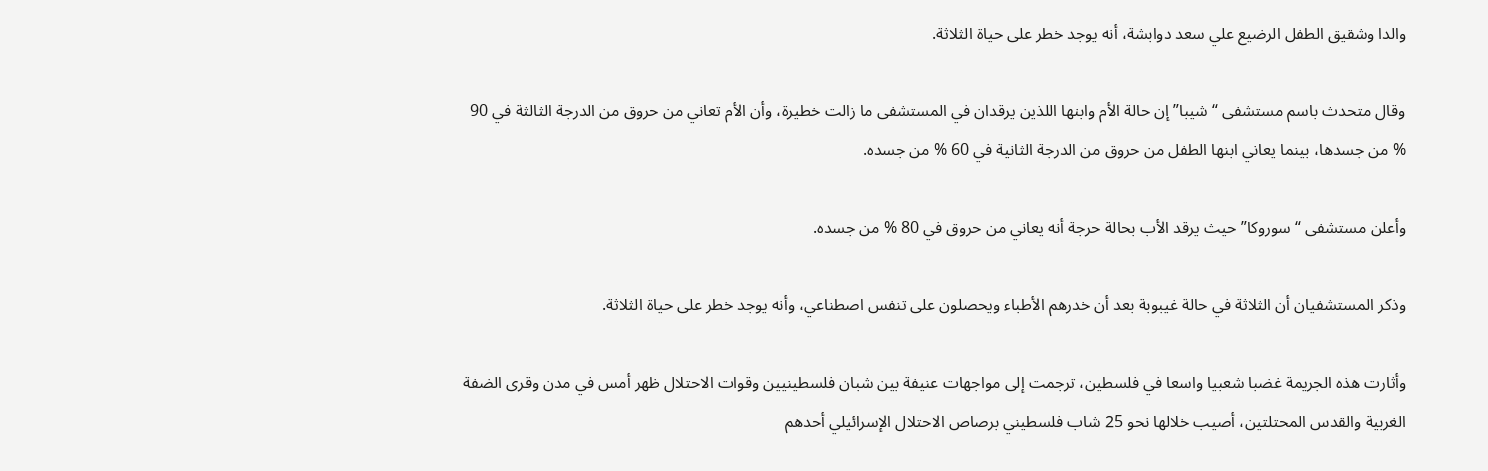والدا وشقيق الطفل الرضيع علي سعد دوابشة، أنه يوجد خطر على حياة الثلاثة.

وقال متحدث باسم مستشفى “شيبا” إن حالة الأم وابنها اللذين يرقدان في المستشفى ما زالت خطيرة، وأن الأم تعاني من حروق من الدرجة الثالثة في 90 % من جسدها، بينما يعاني ابنها الطفل من حروق من الدرجة الثانية في 60 % من جسده.

وأعلن مستشفى “سوروكا” حيث يرقد الأب بحالة حرجة أنه يعاني من حروق في 80 % من جسده.

وذكر المستشفيان أن الثلاثة في حالة غيبوبة بعد أن خدرهم الأطباء ويحصلون على تنفس اصطناعي، وأنه يوجد خطر على حياة الثلاثة.

وأثارت هذه الجريمة غضبا شعبيا واسعا في فلسطين، ترجمت إلى مواجهات عنيفة بين شبان فلسطينيين وقوات الاحتلال ظهر أمس في مدن وقرى الضفة الغربية والقدس المحتلتين، أصيب خلالها نحو 25 شاب فلسطيني برصاص الاحتلال الإسرائيلي أحدهم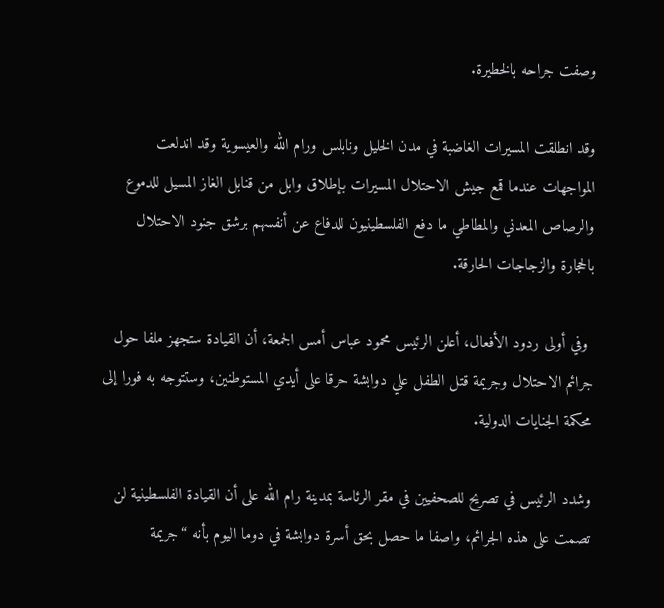وصفت جراحه بالخطيرة.

وقد انطلقت المسيرات الغاضبة في مدن الخليل ونابلس ورام الله والعيسوية وقد اندلعت المواجهات عندما قمع جيش الاحتلال المسيرات بإطلاق وابل من قنابل الغاز المسيل للدموع والرصاص المعدني والمطاطي ما دفع الفلسطينيون للدفاع عن أنفسهم برشق جنود الاحتلال بالحجارة والزجاجات الحارقة.

 وفي أولى ردود الأفعال، أعلن الرئيس محمود عباس أمس الجمعة، أن القيادة ستجهز ملفا حول جرائم الاحتلال وجريمة قتل الطفل علي دوابشة حرقا على أيدي المستوطنين، وستتوجه به فورا إلى محكمة الجنايات الدولية.

وشدد الرئيس في تصريح للصحفيين في مقر الرئاسة بمدينة رام الله على أن القيادة الفلسطينية لن تصمت على هذه الجرائم، واصفا ما حصل بحق أسرة دوابشة في دوما اليوم بأنه “جريمة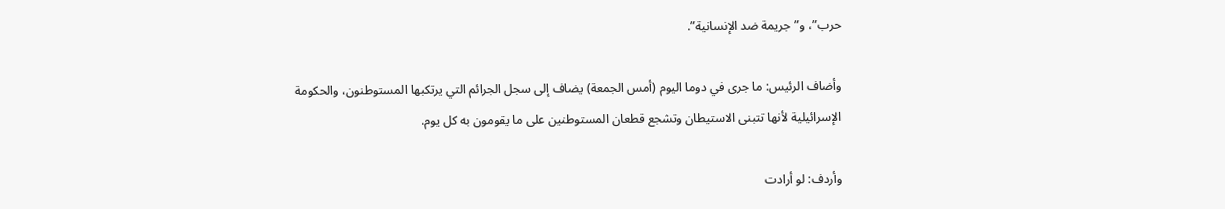حرب”، و”جريمة ضد الإنسانية”.

وأضاف الرئيس: ما جرى في دوما اليوم (أمس الجمعة) يضاف إلى سجل الجرائم التي يرتكبها المستوطنون، والحكومة الإسرائيلية لأنها تتبنى الاستيطان وتشجع قطعان المستوطنين على ما يقومون به كل يوم.

وأردف: لو أرادت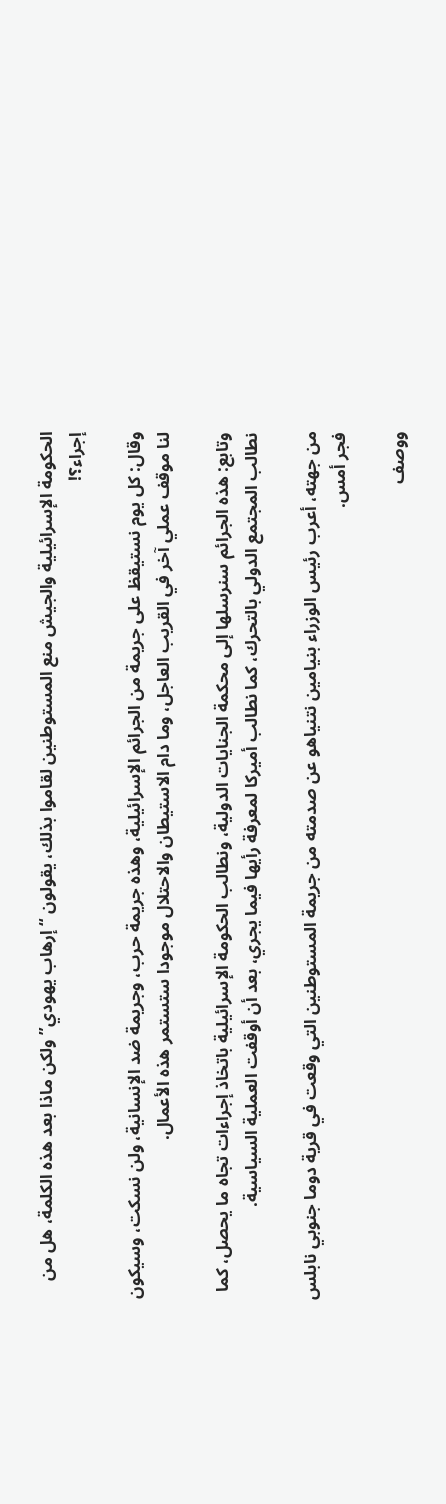الحكومة الإسرائيلية والجيش منع المستوطنين لقاموا بذلك، يقولون “إرهاب يهودي” ولكن ماذا بعد هذه الكلمة، هل من إجراء؟!

وقال: كل يوم نستيقظ على جريمة من الجرائم الإسرائيلية، وهذه جريمة حرب، وجريمة ضد الإنسانية، ولن نسكت، وسيكون لنا موقف عملي آخر في القريب العاجل، وما دام الاستيطان والاحتلال موجودا ستستمر هذه الأعمال.

وتابع: هذه الجرائم سنرسلها إلى محكمة الجنايات الدولية، ونطالب الحكومة الإسرائيلية باتخاذ إجراءات تجاه ما يحصل، كما نطالب المجتمع الدولي بالتحرك، كما نطالب أميركا لمعرفة رأيها فيما يجري، بعد أن أوقفت العملية السياسية.

من جهته، أعرب رئيس الوزراء بنيامين نتنياهو عن صدمته من جريمة المستوطنين التي وقعت في قرية دوما جنوبي نابلس فجر أمس.

ووصف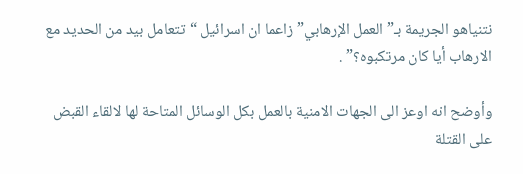نتنياهو الجريمة بـ” العمل الإرهابي” زاعما ان اسرائيل “تتعامل بيد من الحديد مع الارهاب أيا كان مرتكبوه؟” .

وأوضح انه اوعز الى الجهات الامنية بالعمل بكل الوسائل المتاحة لها لالقاء القبض على القتلة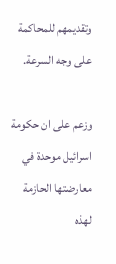وتقديمهم للمحاكمة على وجه السرعة.

وزعم على ان حكومة اسرائيل موحدة في معارضتها الحازمة لهذه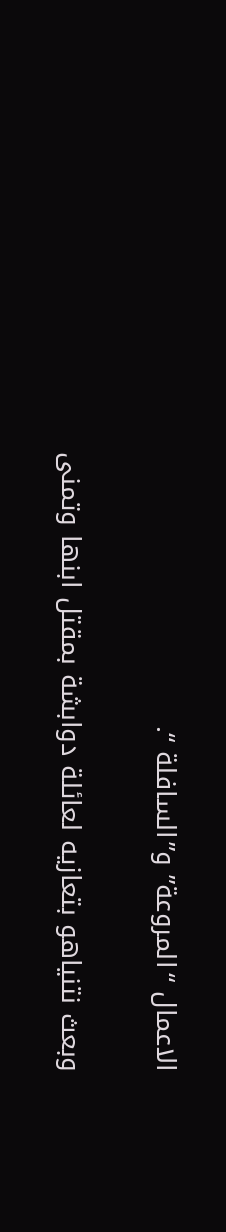الاعمال “المروعة” و”السافلة “.

وبعث نتنياهو بتعازيه لعائلة دوابشة بمقتل ابنها وتمنى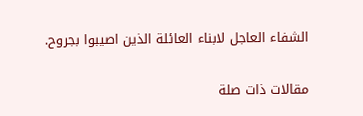الشفاء العاجل لابناء العائلة الذين اصيبوا بجروح.

مقالات ذات صلة